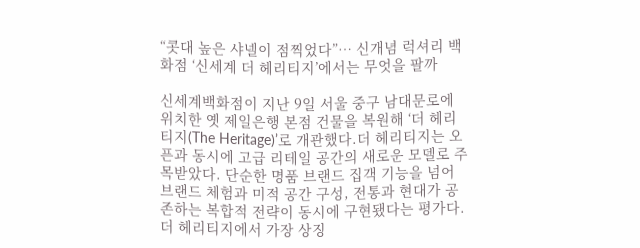“콧대 높은 샤넬이 점찍었다”… 신개념 럭셔리 백화점 ‘신세계 더 헤리티지’에서는 무엇을 팔까

신세계백화점이 지난 9일 서울 중구 남대문로에 위치한 옛 제일은행 본점 건물을 복원해 ‘더 헤리티지(The Heritage)’로 개관했다.더 헤리티지는 오픈과 동시에 고급 리테일 공간의 새로운 모델로 주목받았다. 단순한 명품 브랜드 집객 기능을 넘어 브랜드 체험과 미적 공간 구성, 전통과 현대가 공존하는 복합적 전략이 동시에 구현됐다는 평가다.더 헤리티지에서 가장 상징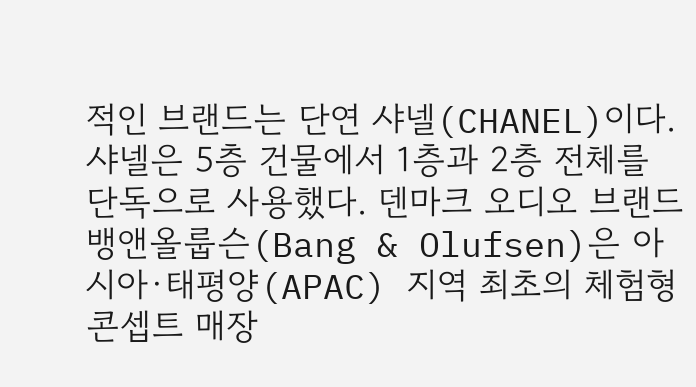적인 브랜드는 단연 샤넬(CHANEL)이다. 샤넬은 5층 건물에서 1층과 2층 전체를 단독으로 사용했다. 덴마크 오디오 브랜드 뱅앤올룹슨(Bang & Olufsen)은 아시아·태평양(APAC) 지역 최초의 체험형 콘셉트 매장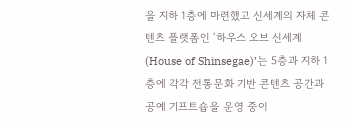을 지하 1층에 마련했고 신세계의 자체 콘텐츠 플랫폼인 ‘하우스 오브 신세계(House of Shinsegae)’는 5층과 지하 1층에 각각 전통문화 기반 콘텐츠 공간과 공예 기프트숍을 운영 중이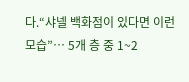다.“샤넬 백화점이 있다면 이런 모습”… 5개 층 중 1~2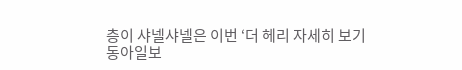층이 샤넬샤넬은 이번 ‘더 헤리 자세히 보기
동아일보